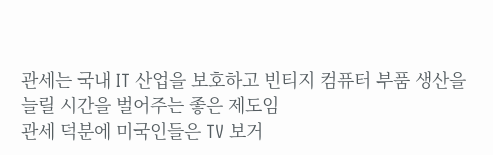관세는 국내 IT 산업을 보호하고 빈티지 컴퓨터 부품 생산을 늘릴 시간을 벌어주는 좋은 제도임
관세 덕분에 미국인들은 TV 보거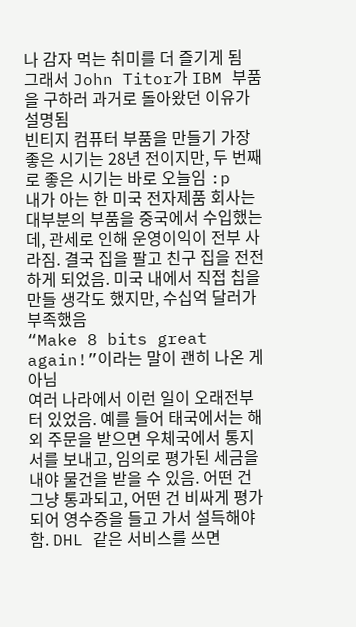나 감자 먹는 취미를 더 즐기게 됨
그래서 John Titor가 IBM 부품을 구하러 과거로 돌아왔던 이유가 설명됨
빈티지 컴퓨터 부품을 만들기 가장 좋은 시기는 28년 전이지만, 두 번째로 좋은 시기는 바로 오늘임 :p
내가 아는 한 미국 전자제품 회사는 대부분의 부품을 중국에서 수입했는데, 관세로 인해 운영이익이 전부 사라짐. 결국 집을 팔고 친구 집을 전전하게 되었음. 미국 내에서 직접 칩을 만들 생각도 했지만, 수십억 달러가 부족했음
“Make 8 bits great again!”이라는 말이 괜히 나온 게 아님
여러 나라에서 이런 일이 오래전부터 있었음. 예를 들어 태국에서는 해외 주문을 받으면 우체국에서 통지서를 보내고, 임의로 평가된 세금을 내야 물건을 받을 수 있음. 어떤 건 그냥 통과되고, 어떤 건 비싸게 평가되어 영수증을 들고 가서 설득해야 함. DHL 같은 서비스를 쓰면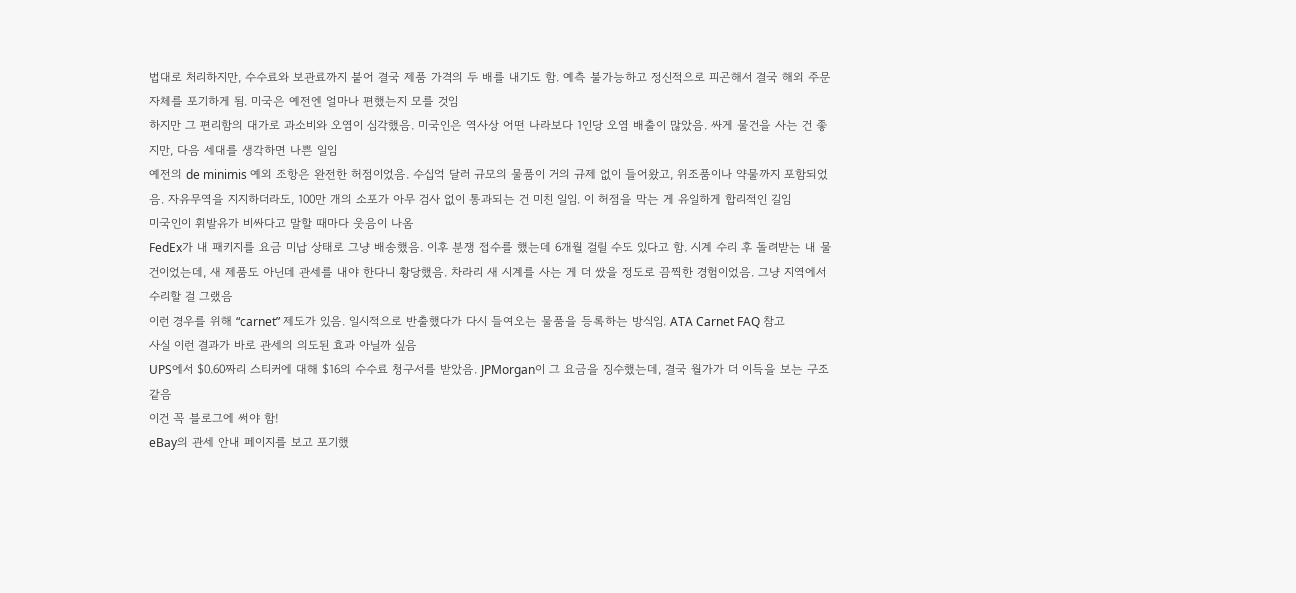법대로 처리하지만, 수수료와 보관료까지 붙어 결국 제품 가격의 두 배를 내기도 함. 예측 불가능하고 정신적으로 피곤해서 결국 해외 주문 자체를 포기하게 됨. 미국은 예전엔 얼마나 편했는지 모를 것임
하지만 그 편리함의 대가로 과소비와 오염이 심각했음. 미국인은 역사상 어떤 나라보다 1인당 오염 배출이 많았음. 싸게 물건을 사는 건 좋지만, 다음 세대를 생각하면 나쁜 일임
예전의 de minimis 예외 조항은 완전한 허점이었음. 수십억 달러 규모의 물품이 거의 규제 없이 들어왔고, 위조품이나 약물까지 포함되었음. 자유무역을 지지하더라도, 100만 개의 소포가 아무 검사 없이 통과되는 건 미친 일임. 이 허점을 막는 게 유일하게 합리적인 길임
미국인이 휘발유가 비싸다고 말할 때마다 웃음이 나옴
FedEx가 내 패키지를 요금 미납 상태로 그냥 배송했음. 이후 분쟁 접수를 했는데 6개월 걸릴 수도 있다고 함. 시계 수리 후 돌려받는 내 물건이었는데, 새 제품도 아닌데 관세를 내야 한다니 황당했음. 차라리 새 시계를 사는 게 더 쌌을 정도로 끔찍한 경험이었음. 그냥 지역에서 수리할 걸 그랬음
이런 경우를 위해 “carnet” 제도가 있음. 일시적으로 반출했다가 다시 들여오는 물품을 등록하는 방식임. ATA Carnet FAQ 참고
사실 이런 결과가 바로 관세의 의도된 효과 아닐까 싶음
UPS에서 $0.60짜리 스티커에 대해 $16의 수수료 청구서를 받았음. JPMorgan이 그 요금을 징수했는데, 결국 월가가 더 이득을 보는 구조 같음
이건 꼭 블로그에 써야 함!
eBay의 관세 안내 페이지를 보고 포기했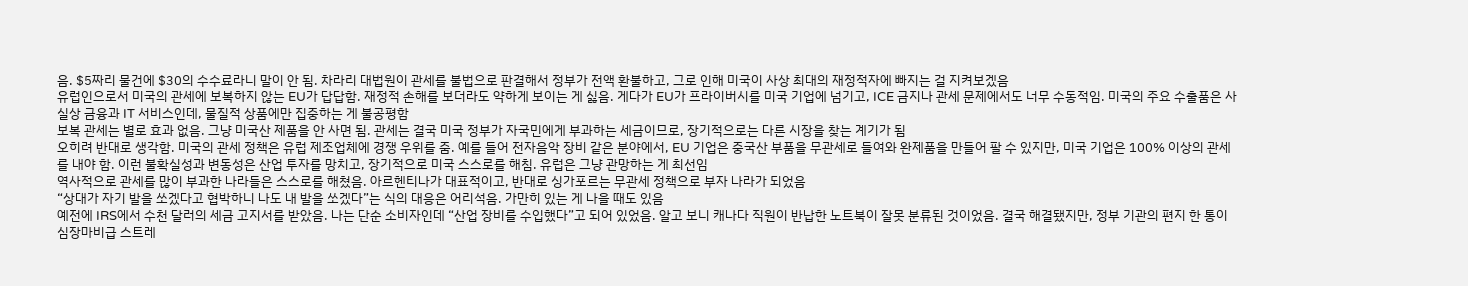음. $5짜리 물건에 $30의 수수료라니 말이 안 됨. 차라리 대법원이 관세를 불법으로 판결해서 정부가 전액 환불하고, 그로 인해 미국이 사상 최대의 재정적자에 빠지는 걸 지켜보겠음
유럽인으로서 미국의 관세에 보복하지 않는 EU가 답답함. 재정적 손해를 보더라도 약하게 보이는 게 싫음. 게다가 EU가 프라이버시를 미국 기업에 넘기고, ICE 금지나 관세 문제에서도 너무 수동적임. 미국의 주요 수출품은 사실상 금융과 IT 서비스인데, 물질적 상품에만 집중하는 게 불공평함
보복 관세는 별로 효과 없음. 그냥 미국산 제품을 안 사면 됨. 관세는 결국 미국 정부가 자국민에게 부과하는 세금이므로, 장기적으로는 다른 시장을 찾는 계기가 됨
오히려 반대로 생각함. 미국의 관세 정책은 유럽 제조업체에 경쟁 우위를 줌. 예를 들어 전자음악 장비 같은 분야에서, EU 기업은 중국산 부품을 무관세로 들여와 완제품을 만들어 팔 수 있지만, 미국 기업은 100% 이상의 관세를 내야 함. 이런 불확실성과 변동성은 산업 투자를 망치고, 장기적으로 미국 스스로를 해침. 유럽은 그냥 관망하는 게 최선임
역사적으로 관세를 많이 부과한 나라들은 스스로를 해쳤음. 아르헨티나가 대표적이고, 반대로 싱가포르는 무관세 정책으로 부자 나라가 되었음
“상대가 자기 발을 쏘겠다고 협박하니 나도 내 발을 쏘겠다”는 식의 대응은 어리석음. 가만히 있는 게 나을 때도 있음
예전에 IRS에서 수천 달러의 세금 고지서를 받았음. 나는 단순 소비자인데 “산업 장비를 수입했다”고 되어 있었음. 알고 보니 캐나다 직원이 반납한 노트북이 잘못 분류된 것이었음. 결국 해결됐지만, 정부 기관의 편지 한 통이 심장마비급 스트레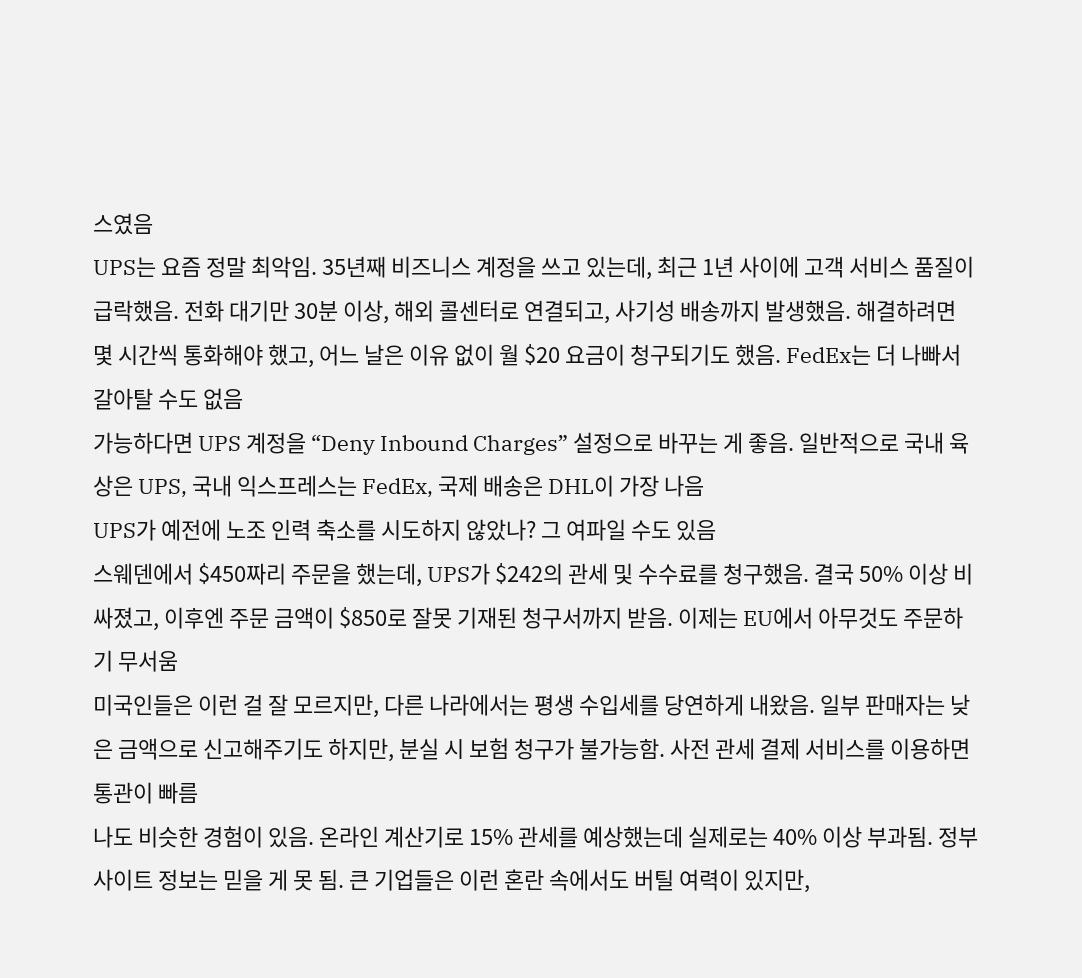스였음
UPS는 요즘 정말 최악임. 35년째 비즈니스 계정을 쓰고 있는데, 최근 1년 사이에 고객 서비스 품질이 급락했음. 전화 대기만 30분 이상, 해외 콜센터로 연결되고, 사기성 배송까지 발생했음. 해결하려면 몇 시간씩 통화해야 했고, 어느 날은 이유 없이 월 $20 요금이 청구되기도 했음. FedEx는 더 나빠서 갈아탈 수도 없음
가능하다면 UPS 계정을 “Deny Inbound Charges” 설정으로 바꾸는 게 좋음. 일반적으로 국내 육상은 UPS, 국내 익스프레스는 FedEx, 국제 배송은 DHL이 가장 나음
UPS가 예전에 노조 인력 축소를 시도하지 않았나? 그 여파일 수도 있음
스웨덴에서 $450짜리 주문을 했는데, UPS가 $242의 관세 및 수수료를 청구했음. 결국 50% 이상 비싸졌고, 이후엔 주문 금액이 $850로 잘못 기재된 청구서까지 받음. 이제는 EU에서 아무것도 주문하기 무서움
미국인들은 이런 걸 잘 모르지만, 다른 나라에서는 평생 수입세를 당연하게 내왔음. 일부 판매자는 낮은 금액으로 신고해주기도 하지만, 분실 시 보험 청구가 불가능함. 사전 관세 결제 서비스를 이용하면 통관이 빠름
나도 비슷한 경험이 있음. 온라인 계산기로 15% 관세를 예상했는데 실제로는 40% 이상 부과됨. 정부 사이트 정보는 믿을 게 못 됨. 큰 기업들은 이런 혼란 속에서도 버틸 여력이 있지만,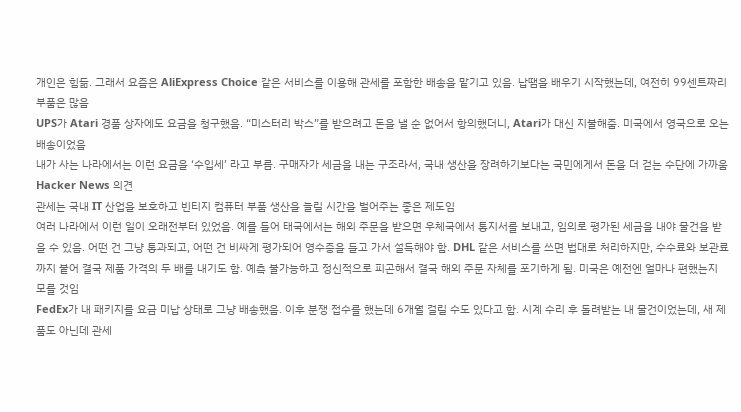개인은 힘듦. 그래서 요즘은 AliExpress Choice 같은 서비스를 이용해 관세를 포함한 배송을 맡기고 있음. 납땜을 배우기 시작했는데, 여전히 99센트짜리 부품은 많음
UPS가 Atari 경품 상자에도 요금을 청구했음. “미스터리 박스”를 받으려고 돈을 낼 순 없어서 항의했더니, Atari가 대신 지불해줌. 미국에서 영국으로 오는 배송이었음
내가 사는 나라에서는 이런 요금을 ‘수입세’ 라고 부름. 구매자가 세금을 내는 구조라서, 국내 생산을 장려하기보다는 국민에게서 돈을 더 걷는 수단에 가까움
Hacker News 의견
관세는 국내 IT 산업을 보호하고 빈티지 컴퓨터 부품 생산을 늘릴 시간을 벌어주는 좋은 제도임
여러 나라에서 이런 일이 오래전부터 있었음. 예를 들어 태국에서는 해외 주문을 받으면 우체국에서 통지서를 보내고, 임의로 평가된 세금을 내야 물건을 받을 수 있음. 어떤 건 그냥 통과되고, 어떤 건 비싸게 평가되어 영수증을 들고 가서 설득해야 함. DHL 같은 서비스를 쓰면 법대로 처리하지만, 수수료와 보관료까지 붙어 결국 제품 가격의 두 배를 내기도 함. 예측 불가능하고 정신적으로 피곤해서 결국 해외 주문 자체를 포기하게 됨. 미국은 예전엔 얼마나 편했는지 모를 것임
FedEx가 내 패키지를 요금 미납 상태로 그냥 배송했음. 이후 분쟁 접수를 했는데 6개월 걸릴 수도 있다고 함. 시계 수리 후 돌려받는 내 물건이었는데, 새 제품도 아닌데 관세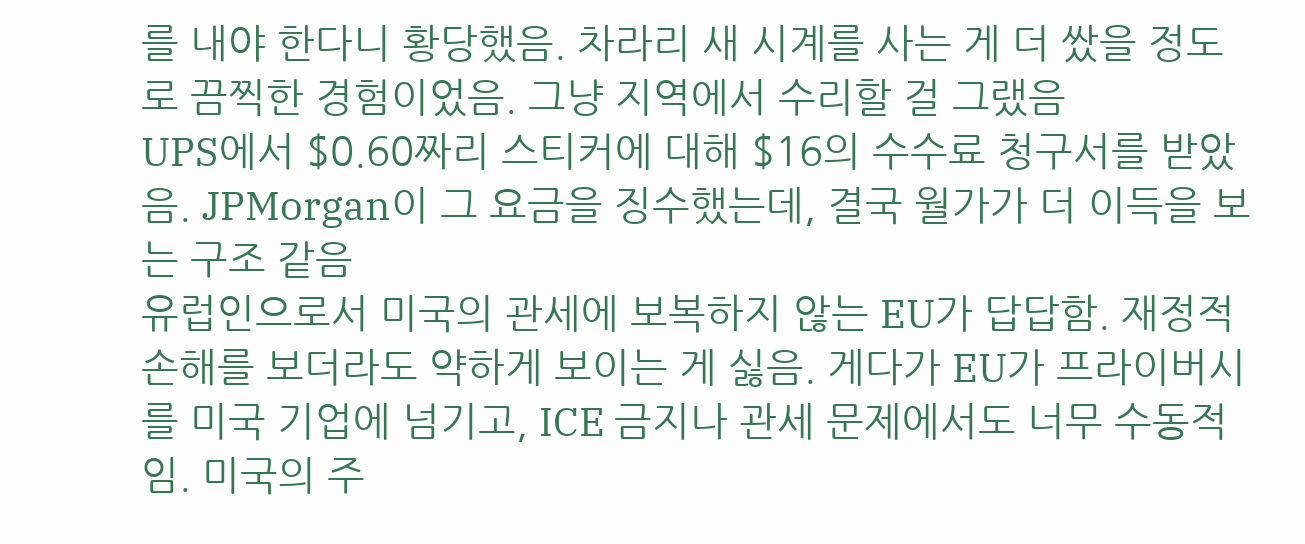를 내야 한다니 황당했음. 차라리 새 시계를 사는 게 더 쌌을 정도로 끔찍한 경험이었음. 그냥 지역에서 수리할 걸 그랬음
UPS에서 $0.60짜리 스티커에 대해 $16의 수수료 청구서를 받았음. JPMorgan이 그 요금을 징수했는데, 결국 월가가 더 이득을 보는 구조 같음
유럽인으로서 미국의 관세에 보복하지 않는 EU가 답답함. 재정적 손해를 보더라도 약하게 보이는 게 싫음. 게다가 EU가 프라이버시를 미국 기업에 넘기고, ICE 금지나 관세 문제에서도 너무 수동적임. 미국의 주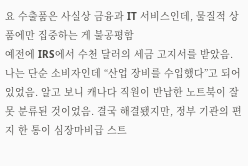요 수출품은 사실상 금융과 IT 서비스인데, 물질적 상품에만 집중하는 게 불공평함
예전에 IRS에서 수천 달러의 세금 고지서를 받았음. 나는 단순 소비자인데 “산업 장비를 수입했다”고 되어 있었음. 알고 보니 캐나다 직원이 반납한 노트북이 잘못 분류된 것이었음. 결국 해결됐지만, 정부 기관의 편지 한 통이 심장마비급 스트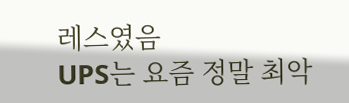레스였음
UPS는 요즘 정말 최악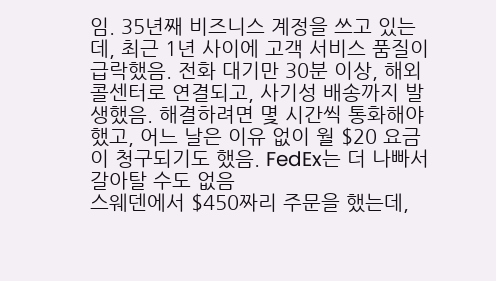임. 35년째 비즈니스 계정을 쓰고 있는데, 최근 1년 사이에 고객 서비스 품질이 급락했음. 전화 대기만 30분 이상, 해외 콜센터로 연결되고, 사기성 배송까지 발생했음. 해결하려면 몇 시간씩 통화해야 했고, 어느 날은 이유 없이 월 $20 요금이 청구되기도 했음. FedEx는 더 나빠서 갈아탈 수도 없음
스웨덴에서 $450짜리 주문을 했는데,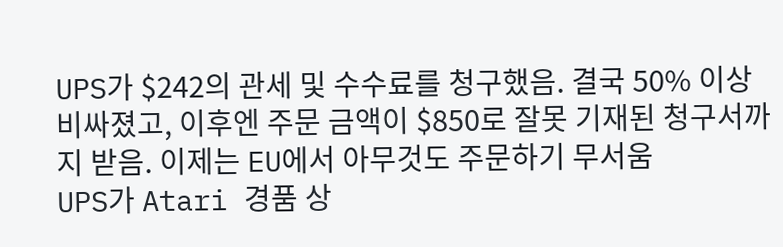UPS가 $242의 관세 및 수수료를 청구했음. 결국 50% 이상 비싸졌고, 이후엔 주문 금액이 $850로 잘못 기재된 청구서까지 받음. 이제는 EU에서 아무것도 주문하기 무서움
UPS가 Atari 경품 상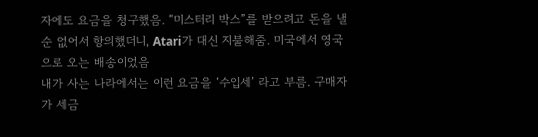자에도 요금을 청구했음. “미스터리 박스”를 받으려고 돈을 낼 순 없어서 항의했더니, Atari가 대신 지불해줌. 미국에서 영국으로 오는 배송이었음
내가 사는 나라에서는 이런 요금을 ‘수입세’ 라고 부름. 구매자가 세금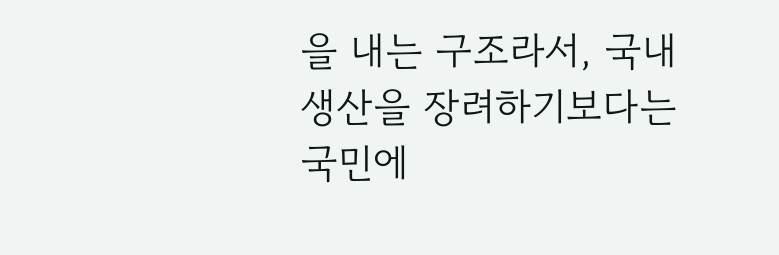을 내는 구조라서, 국내 생산을 장려하기보다는 국민에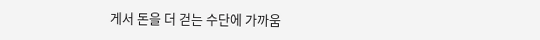게서 돈을 더 걷는 수단에 가까움